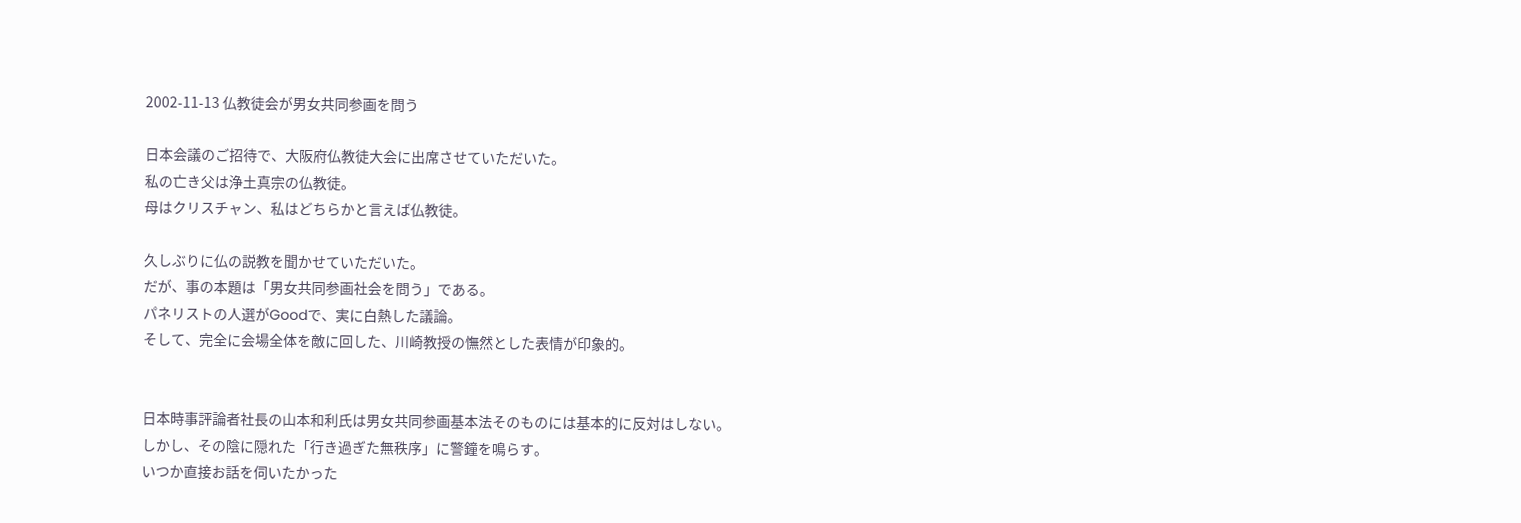2002-11-13 仏教徒会が男女共同参画を問う

日本会議のご招待で、大阪府仏教徒大会に出席させていただいた。
私の亡き父は浄土真宗の仏教徒。
母はクリスチャン、私はどちらかと言えば仏教徒。

久しぶりに仏の説教を聞かせていただいた。
だが、事の本題は「男女共同参画社会を問う」である。
パネリストの人選がGoodで、実に白熱した議論。
そして、完全に会場全体を敵に回した、川崎教授の憮然とした表情が印象的。


日本時事評論者社長の山本和利氏は男女共同参画基本法そのものには基本的に反対はしない。
しかし、その陰に隠れた「行き過ぎた無秩序」に警鐘を鳴らす。
いつか直接お話を伺いたかった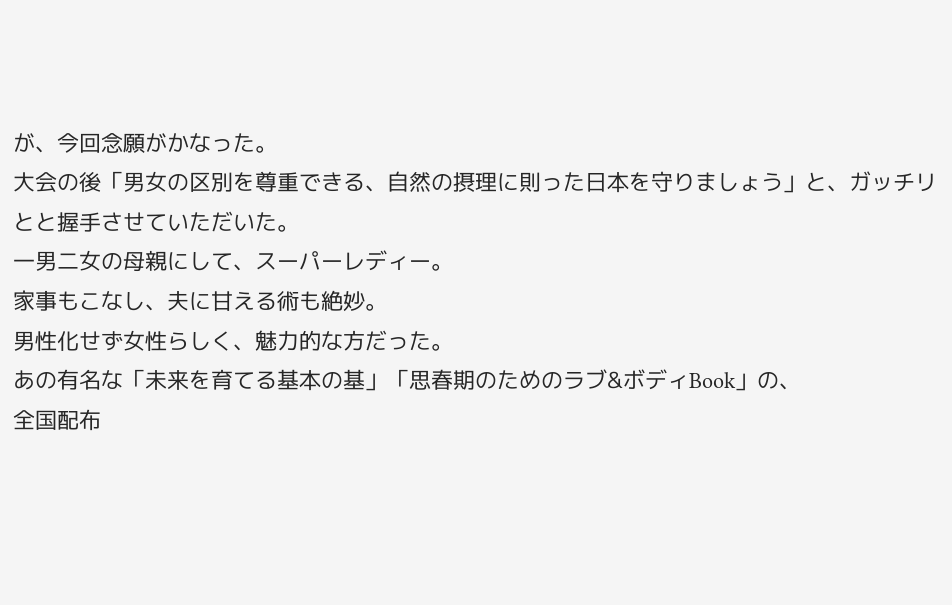が、今回念願がかなった。
大会の後「男女の区別を尊重できる、自然の摂理に則った日本を守りましょう」と、ガッチリとと握手させていただいた。
一男二女の母親にして、スーパーレディー。
家事もこなし、夫に甘える術も絶妙。
男性化せず女性らしく、魅力的な方だった。
あの有名な「未来を育てる基本の基」「思春期のためのラブ&ボディBook」の、
全国配布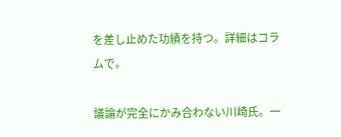を差し止めた功績を持つ。詳細はコラムで。

議論が完全にかみ合わない川崎氏。一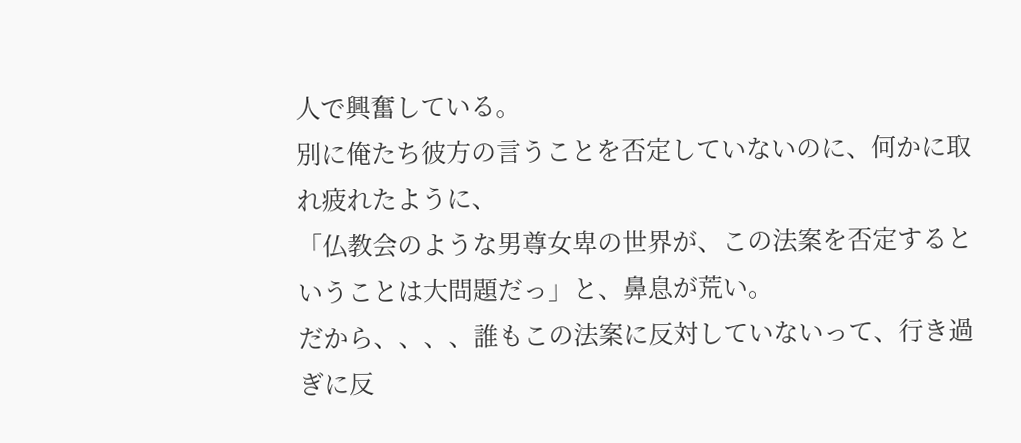人で興奮している。
別に俺たち彼方の言うことを否定していないのに、何かに取れ疲れたように、
「仏教会のような男尊女卑の世界が、この法案を否定するということは大問題だっ」と、鼻息が荒い。
だから、、、、誰もこの法案に反対していないって、行き過ぎに反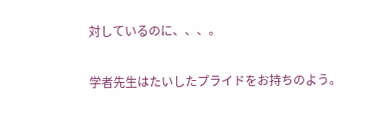対しているのに、、、。

学者先生はたいしたプライドをお持ちのよう。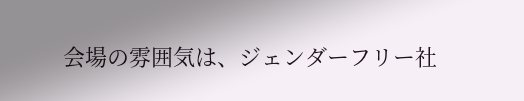会場の雰囲気は、ジェンダーフリー社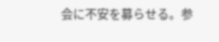会に不安を募らせる。参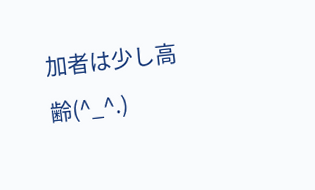加者は少し高齢(^_^.)